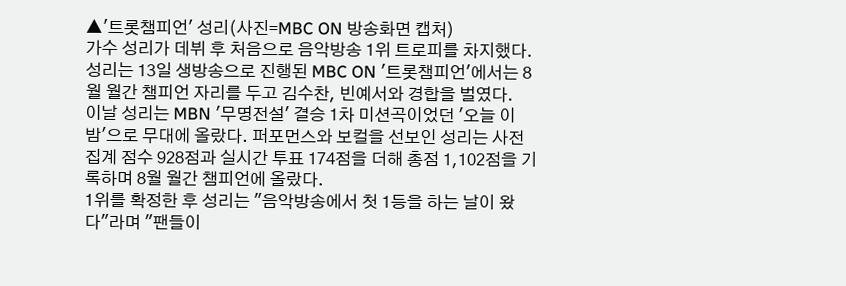▲'트롯챔피언' 성리(사진=MBC ON 방송화면 캡처)
가수 성리가 데뷔 후 처음으로 음악방송 1위 트로피를 차지했다.
성리는 13일 생방송으로 진행된 MBC ON '트롯챔피언'에서는 8월 월간 챔피언 자리를 두고 김수찬, 빈예서와 경합을 벌였다.
이날 성리는 MBN '무명전설' 결승 1차 미션곡이었던 '오늘 이 밤'으로 무대에 올랐다. 퍼포먼스와 보컬을 선보인 성리는 사전 집계 점수 928점과 실시간 투표 174점을 더해 총점 1,102점을 기록하며 8월 월간 챔피언에 올랐다.
1위를 확정한 후 성리는 "음악방송에서 첫 1등을 하는 날이 왔다"라며 "팬들이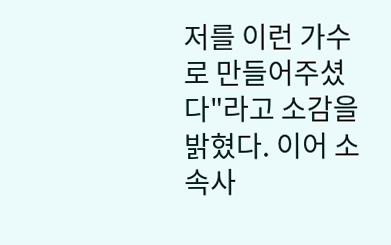저를 이런 가수로 만들어주셨다"라고 소감을 밝혔다. 이어 소속사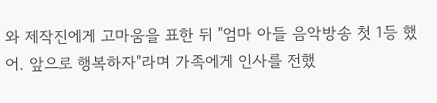와 제작진에게 고마움을 표한 뒤 "엄마 아들 음악방송 첫 1등 했어. 앞으로 행복하자"라며 가족에게 인사를 전했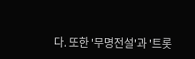다. 또한 '무명전설'과 '트롯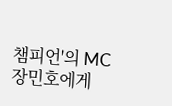챔피언'의 MC 장민호에게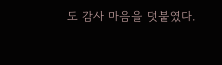도 감사 마음을 덧붙였다.